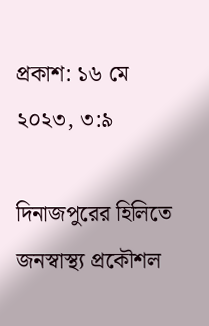প্রকাশ: ১৬ মে ২০২৩, ৩:৯

দিনাজপুরের হিলিতে জনস্বাস্থ্য প্রকৌশল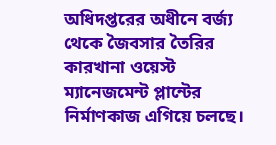অধিদপ্তরের অধীনে বর্জ্য থেকে জৈবসার তৈরির কারখানা ওয়েস্ট ম্যানেজমেন্ট প্লান্টের নির্মাণকাজ এগিয়ে চলছে।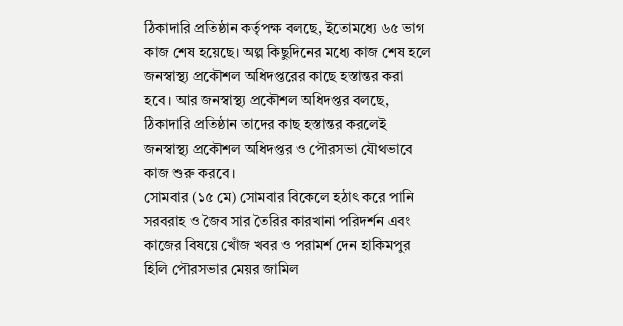ঠিকাদারি প্রতিষ্ঠান কর্তৃপক্ষ বলছে, ইতোমধ্যে ৬৫ ভাগ কাজ শেষ হয়েছে। অল্প কিছুদিনের মধ্যে কাজ শেষ হলে জনস্বাস্থ্য প্রকৌশল অধিদপ্তরের কাছে হস্তান্তর করা হবে। আর জনস্বাস্থ্য প্রকৌশল অধিদপ্তর বলছে, ঠিকাদারি প্রতিষ্ঠান তাদের কাছ হস্তান্তর করলেই জনস্বাস্থ্য প্রকৌশল অধিদপ্তর ও পৌরসভা যৌথভাবে কাজ শুরু করবে।
সোমবার (১৫ মে) সোমবার বিকেলে হঠাৎ করে পানি সরবরাহ ও জৈব সার তৈরির কারখানা পরিদর্শন এবং কাজের বিষয়ে খোঁজ খবর ও পরামর্শ দেন হাকিমপুর হিলি পৌরসভার মেয়র জামিল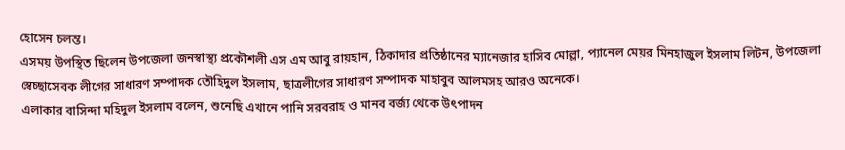হোসেন চলন্ত।
এসময় উপস্থিত ছিলেন উপজেলা জনস্বাস্থ্য প্রকৌশলী এস এম আবু রায়হান, ঠিকাদার প্রতিষ্ঠানের ম্যানেজার হাসিব মোল্লা, প্যানেল মেয়র মিনহাজুল ইসলাম লিটন, উপজেলা স্বেচ্ছাসেবক লীগের সাধারণ সম্পাদক তৌহিদুল ইসলাম, ছাত্রলীগের সাধারণ সম্পাদক মাহাবুব আলমসহ আরও অনেকে।
এলাকার বাসিন্দা মহিদুল ইসলাম বলেন, শুনেছি এখানে পানি সরবরাহ ও মানব বর্জ্য থেকে উৎপাদন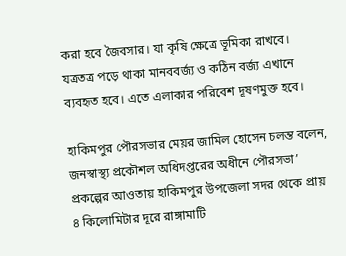করা হবে জৈবসার। যা কৃষি ক্ষেত্রে ভূমিকা রাখবে। যত্রতত্র পড়ে থাকা মানববর্জ্য ও কঠিন বর্জ্য এখানে ব্যবহৃত হবে। এতে এলাকার পরিবেশ দূষণমুক্ত হবে।

হাকিমপুর পৌরসভার মেয়র জামিল হোসেন চলন্ত বলেন, জনস্বাস্থ্য প্রকৌশল অধিদপ্তরের অধীনে পৌরসভা’ প্রকল্পের আওতায় হাকিমপুর উপজেলা সদর থেকে প্রায় ৪ কিলোমিটার দূরে রাঙ্গামাটি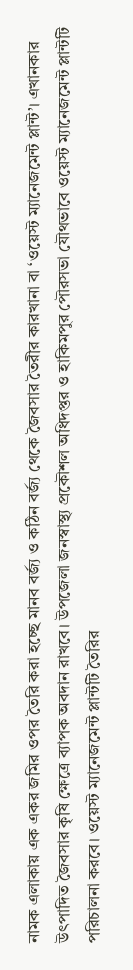নামক এলাকায় এক একর জমির ওপর তৈরি করা হচ্ছে মানব বর্জ্য ও কঠিন বর্জ্য থেকে জৈবসার তৈরীর কারখানা বা ‘ওয়েস্ট ম্যানেজমেন্ট প্লান্ট’। এখানকার উৎপাদিত জৈবসার কৃষি ক্ষেত্রে ব্যাপক অবদান রাখবে। উপজেলা জনস্বাস্থ্য প্রকৌশল অধিদপ্তর ও হাকিমপুর পৌরসভা যৌথভাবে ওয়েস্ট ম্যানেজমেন্ট প্লান্টটি পরিচালনা করবে। ওয়েস্ট ম্যানেজমেন্ট প্লান্টটি তৈরির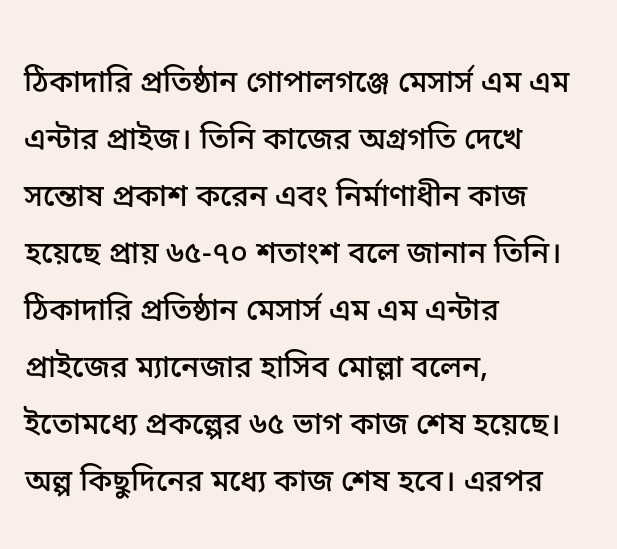ঠিকাদারি প্রতিষ্ঠান গোপালগঞ্জে মেসার্স এম এম এন্টার প্রাইজ। তিনি কাজের অগ্রগতি দেখে সন্তোষ প্রকাশ করেন এবং নির্মাণাধীন কাজ হয়েছে প্রায় ৬৫-৭০ শতাংশ বলে জানান তিনি।
ঠিকাদারি প্রতিষ্ঠান মেসার্স এম এম এন্টার প্রাইজের ম্যানেজার হাসিব মোল্লা বলেন, ইতোমধ্যে প্রকল্পের ৬৫ ভাগ কাজ শেষ হয়েছে। অল্প কিছুদিনের মধ্যে কাজ শেষ হবে। এরপর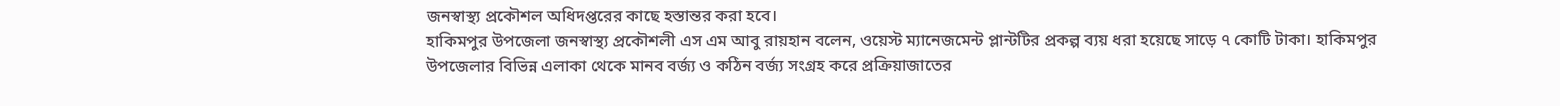জনস্বাস্থ্য প্রকৌশল অধিদপ্তরের কাছে হস্তান্তর করা হবে।
হাকিমপুর উপজেলা জনস্বাস্থ্য প্রকৌশলী এস এম আবু রায়হান বলেন, ওয়েস্ট ম্যানেজমেন্ট প্লান্টটির প্রকল্প ব্যয় ধরা হয়েছে সাড়ে ৭ কোটি টাকা। হাকিমপুর উপজেলার বিভিন্ন এলাকা থেকে মানব বর্জ্য ও কঠিন বর্জ্য সংগ্রহ করে প্রক্রিয়াজাতের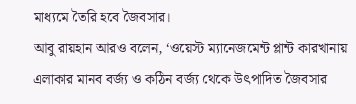মাধ্যমে তৈরি হবে জৈবসার।
আবু রায়হান আরও বলেন, ‘ওয়েস্ট ম্যানেজমেন্ট প্লান্ট কারখানায় এলাকার মানব বর্জ্য ও কঠিন বর্জ্য থেকে উৎপাদিত জৈবসার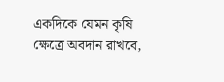একদিকে যেমন কৃষি ক্ষেত্রে অবদান রাখবে,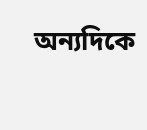অন্যদিকে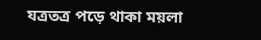যত্রতত্র পড়ে থাকা ময়লা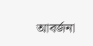আবর্জনা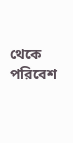থেকে পরিবেশ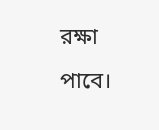রক্ষা পাবে।